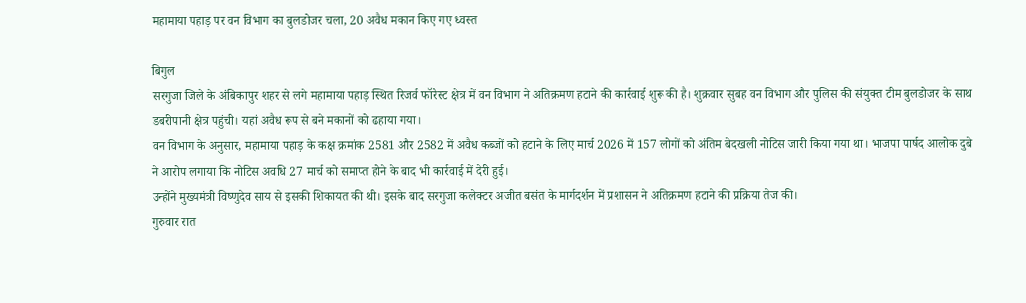महामाया पहाड़ पर वन विभाग का बुलडोजर चला, 20 अवैध मकान किए गए ध्वस्त

बिगुल
सरगुजा जिले के अंबिकापुर शहर से लगे महामाया पहाड़ स्थित रिजर्व फॉरेस्ट क्षेत्र में वन विभाग ने अतिक्रमण हटाने की कार्रवाई शुरू की है। शुक्रवार सुबह वन विभाग और पुलिस की संयुक्त टीम बुलडोजर के साथ डबरीपानी क्षेत्र पहुंची। यहां अवैध रूप से बने मकानों को ढहाया गया।
वन विभाग के अनुसार, महामाया पहाड़ के कक्ष क्रमांक 2581 और 2582 में अवैध कब्जों को हटाने के लिए मार्च 2026 में 157 लोगों को अंतिम बेदखली नोटिस जारी किया गया था। भाजपा पार्षद आलोक दुबे ने आरोप लगाया कि नोटिस अवधि 27 मार्च को समाप्त होने के बाद भी कार्रवाई में देरी हुई।
उन्होंने मुख्यमंत्री विष्णुदेव साय से इसकी शिकायत की थी। इसके बाद सरगुजा कलेक्टर अजीत बसंत के मार्गदर्शन में प्रशासन ने अतिक्रमण हटाने की प्रक्रिया तेज की।
गुरुवार रात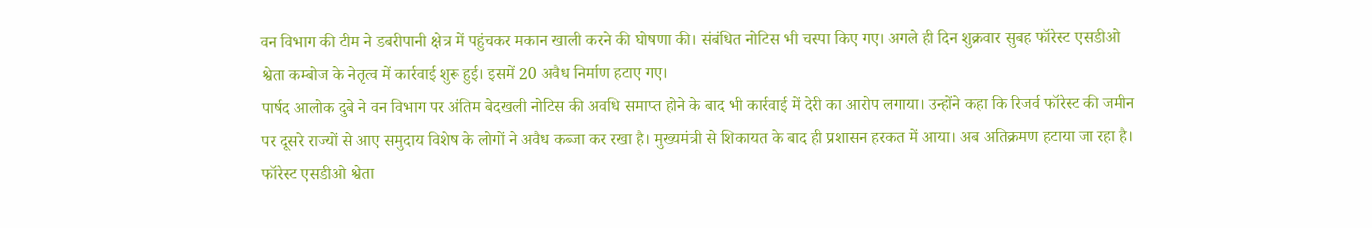वन विभाग की टीम ने डबरीपानी क्षेत्र में पहुंचकर मकान खाली करने की घोषणा की। संबंधित नोटिस भी चस्पा किए गए। अगले ही दिन शुक्रवार सुबह फॉरेस्ट एसडीओ श्वेता कम्बोज के नेतृत्व में कार्रवाई शुरू हुई। इसमें 20 अवैध निर्माण हटाए गए।
पार्षद आलोक दुबे ने वन विभाग पर अंतिम बेदखली नोटिस की अवधि समाप्त होने के बाद भी कार्रवाई में देरी का आरोप लगाया। उन्होंने कहा कि रिजर्व फॉरेस्ट की जमीन पर दूसरे राज्यों से आए समुदाय विशेष के लोगों ने अवैध कब्जा कर रखा है। मुख्यमंत्री से शिकायत के बाद ही प्रशासन हरकत में आया। अब अतिक्रमण हटाया जा रहा है।
फॉरेस्ट एसडीओ श्वेता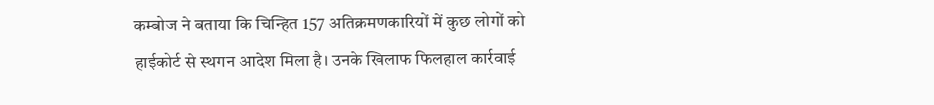कम्बोज ने बताया कि चिन्हित 157 अतिक्रमणकारियों में कुछ लोगों को हाईकोर्ट से स्थगन आदेश मिला है। उनके खिलाफ फिलहाल कार्रवाई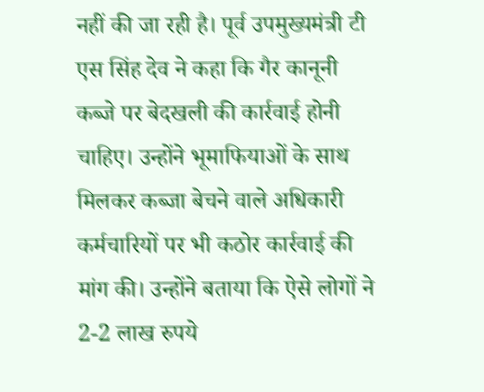नहीं की जा रही है। पूर्व उपमुख्यमंत्री टी एस सिंह देव ने कहा कि गैर कानूनी कब्जे पर बेदखली की कार्रवाई होनी चाहिए। उन्होंने भूमाफियाओं के साथ मिलकर कब्जा बेचने वाले अधिकारी कर्मचारियों पर भी कठोर कार्रवाई की मांग की। उन्होंने बताया कि ऐसे लोगों ने 2-2 लाख रुपये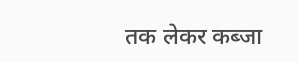तक लेकर कब्जा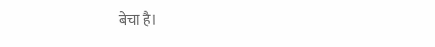बेचा है।